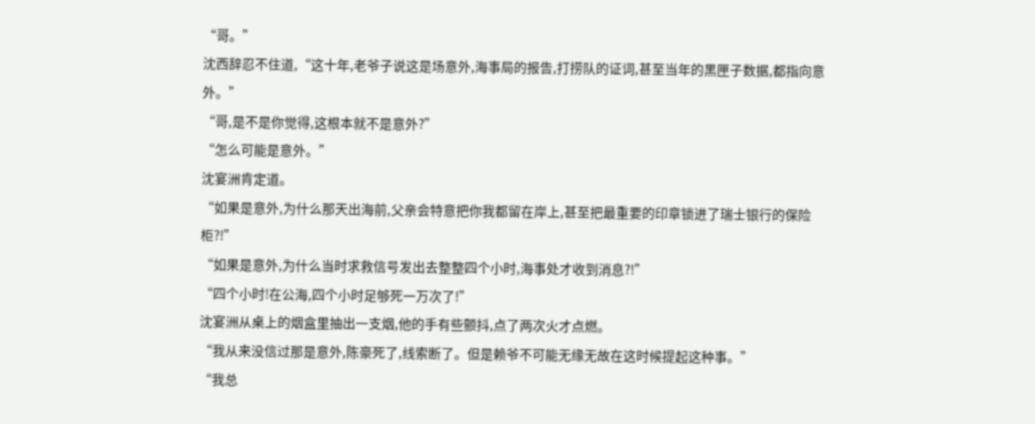“哥。”
沈西辞忍不住道,“这十年,老爷子说这是场意外,海事局的报告,打捞队的证词,甚至当年的黑匣子数据,都指向意外。”
“哥,是不是你觉得,这根本就不是意外?”
“怎么可能是意外。”
沈宴洲肯定道。
“如果是意外,为什么那天出海前,父亲会特意把你我都留在岸上,甚至把最重要的印章锁进了瑞士银行的保险柜?!”
“如果是意外,为什么当时求救信号发出去整整四个小时,海事处才收到消息?!”
“四个小时!在公海,四个小时足够死一万次了!”
沈宴洲从桌上的烟盒里抽出一支烟,他的手有些颤抖,点了两次火才点燃。
“我从来没信过那是意外,陈豪死了,线索断了。但是赖爷不可能无缘无故在这时候提起这种事。”
“我总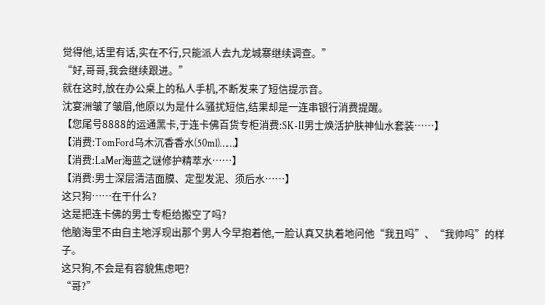觉得他,话里有话,实在不行,只能派人去九龙城寨继续调查。”
“好,哥哥,我会继续跟进。”
就在这时,放在办公桌上的私人手机,不断发来了短信提示音。
沈宴洲皱了皱眉,他原以为是什么骚扰短信,结果却是一连串银行消费提醒。
【您尾号8888的运通黑卡,于连卡佛百货专柜消费:SK-II男士焕活护肤神仙水套装……】
【消费:TomFord乌木沉香香水(50ml)……】
【消费:LaMer海蓝之谜修护精萃水……】
【消费:男士深层清洁面膜、定型发泥、须后水……】
这只狗……在干什么?
这是把连卡佛的男士专柜给搬空了吗?
他脑海里不由自主地浮现出那个男人今早抱着他,一脸认真又执着地问他“我丑吗”、“我帅吗”的样子。
这只狗,不会是有容貌焦虑吧?
“哥?”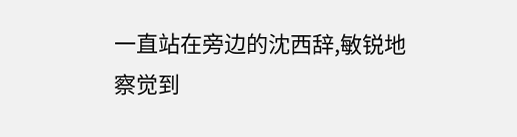一直站在旁边的沈西辞,敏锐地察觉到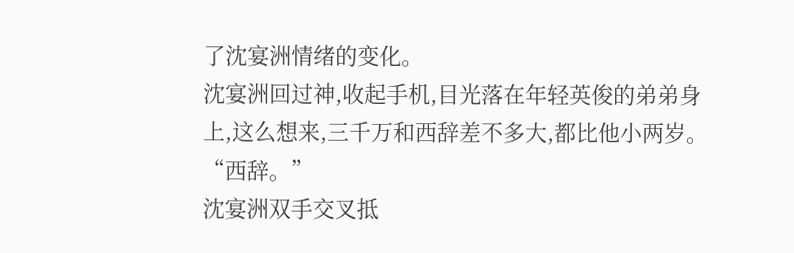了沈宴洲情绪的变化。
沈宴洲回过神,收起手机,目光落在年轻英俊的弟弟身上,这么想来,三千万和西辞差不多大,都比他小两岁。
“西辞。”
沈宴洲双手交叉抵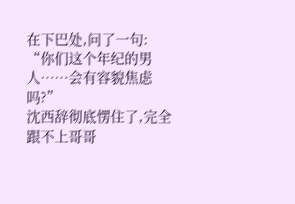在下巴处,问了一句:
“你们这个年纪的男人……会有容貌焦虑吗?”
沈西辞彻底愣住了,完全跟不上哥哥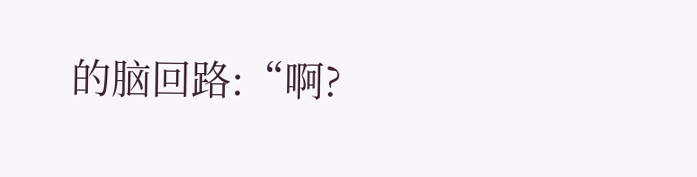的脑回路:“啊?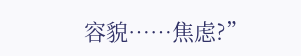容貌……焦虑?”